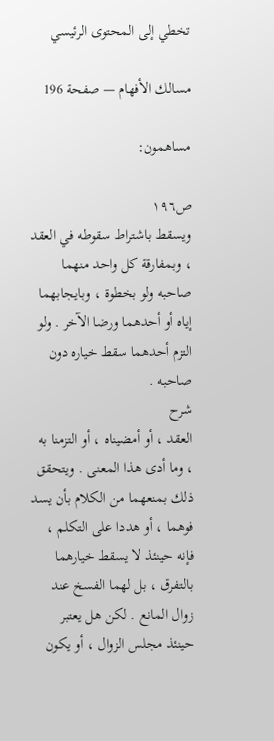تخطي إلى المحتوى الرئيسي

مسالك الأفهام — صفحة 196

مساهمون:

ص١٩٦
ويسقط باشتراط سقوطه في العقد ، وبمفارقة كل واحد منهما صاحبه ولو بخطوة ، وبايجابهما إياه أو أحدهما ورضا الآخر . ولو التزم أحدهما سقط خياره دون صاحبه .
شرح
العقد ، أو أمضيناه ، أو التزمنا به ، وما أدى هذا المعنى . ويتحقق ذلك بمنعهما من الكلام بأن يسد فوهما ، أو هددا على التكلم ، فإنه حينئذ لا يسقط خيارهما بالتفرق ، بل لهما الفسخ عند زوال المانع . لكن هل يعتبر حينئذ مجلس الزوال ، أو يكون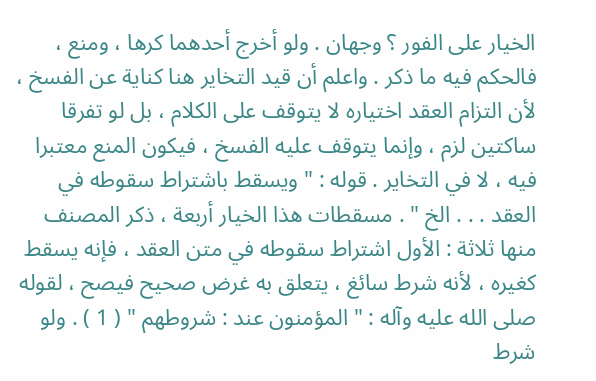الخيار على الفور ؟ وجهان . ولو أخرج أحدهما كرها ، ومنع ، فالحكم فيه ما ذكر . واعلم أن قيد التخاير هنا كناية عن الفسخ ، لأن التزام العقد اختياره لا يتوقف على الكلام ، بل لو تفرقا ساكتين لزم ، وإنما يتوقف عليه الفسخ ، فيكون المنع معتبرا فيه ، لا في التخاير . قوله : " ويسقط باشتراط سقوطه في العقد . . . الخ " . مسقطات هذا الخيار أربعة ، ذكر المصنف منها ثلاثة : الأول اشتراط سقوطه في متن العقد ، فإنه يسقط كغيره ، لأنه شرط سائغ ، يتعلق به غرض صحيح فيصح ، لقوله صلى الله عليه وآله : " المؤمنون عند : شروطهم " ( 1 ) . ولو شرط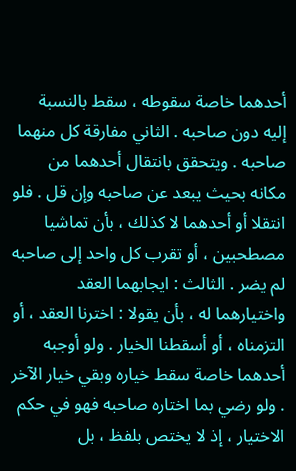أحدهما خاصة سقوطه ، سقط بالنسبة إليه دون صاحبه . الثاني مفارقة كل منهما صاحبه . ويتحقق بانتقال أحدهما من مكانه بحيث يبعد عن صاحبه وإن قل . فلو انتقلا أو أحدهما لا كذلك ، بأن تماشيا مصطحبين ، أو تقرب كل واحد إلى صاحبه لم يضر . الثالث : ايجابهما العقد واختيارهما له ، بأن يقولا : اخترنا العقد ، أو التزمناه ، أو أسقطنا الخيار . ولو أوجبه أحدهما خاصة سقط خياره وبقي خيار الآخر . ولو رضي بما اختاره صاحبه فهو في حكم الاختيار ، إذ لا يختص بلفظ ، بل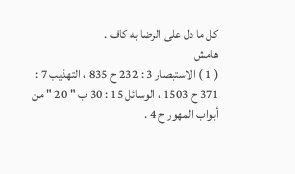كل ما دل على الرضا به كاف .
هامش
( 1 ) الاستبصار 3 : 232 ح 835 ، التهذيب 7 : 371 ح 1503 ، الوسائل 15 : 30 ب " 20 " من أبواب المهور ح 4 .